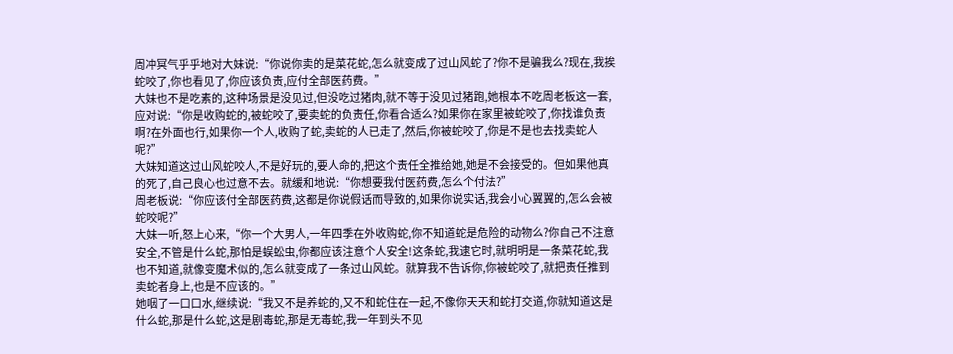周冲冥气乎乎地对大妹说:“你说你卖的是菜花蛇,怎么就变成了过山风蛇了?你不是骗我么?现在,我挨蛇咬了,你也看见了,你应该负责,应付全部医药费。”
大妹也不是吃素的,这种场景是没见过,但没吃过猪肉,就不等于没见过猪跑,她根本不吃周老板这一套,应对说:“你是收购蛇的,被蛇咬了,要卖蛇的负责任,你看合适么?如果你在家里被蛇咬了,你找谁负责啊?在外面也行,如果你一个人,收购了蛇,卖蛇的人已走了,然后,你被蛇咬了,你是不是也去找卖蛇人呢?”
大妹知道这过山风蛇咬人,不是好玩的,要人命的,把这个责任全推给她,她是不会接受的。但如果他真的死了,自己良心也过意不去。就缓和地说:“你想要我付医药费,怎么个付法?”
周老板说:“你应该付全部医药费,这都是你说假话而导致的,如果你说实话,我会小心翼翼的,怎么会被蛇咬呢?”
大妹一听,怒上心来,“你一个大男人,一年四季在外收购蛇,你不知道蛇是危险的动物么?你自己不注意安全,不管是什么蛇,那怕是蜈蚣虫,你都应该注意个人安全!这条蛇,我逮它时,就明明是一条菜花蛇,我也不知道,就像变魔术似的,怎么就变成了一条过山风蛇。就算我不告诉你,你被蛇咬了,就把责任推到卖蛇者身上,也是不应该的。”
她咽了一口口水,继续说:“我又不是养蛇的,又不和蛇住在一起,不像你天天和蛇打交道,你就知道这是什么蛇,那是什么蛇,这是剧毒蛇,那是无毒蛇,我一年到头不见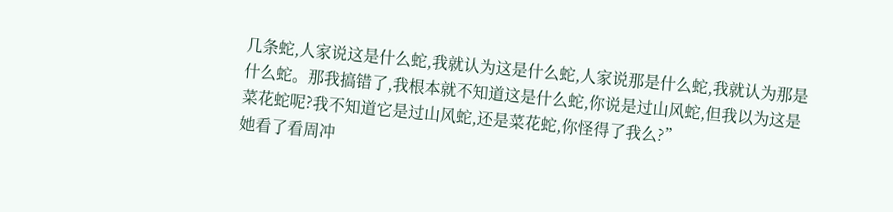几条蛇,人家说这是什么蛇,我就认为这是什么蛇,人家说那是什么蛇,我就认为那是什么蛇。那我搞错了,我根本就不知道这是什么蛇,你说是过山风蛇,但我以为这是菜花蛇呢?我不知道它是过山风蛇,还是菜花蛇,你怪得了我么?”
她看了看周冲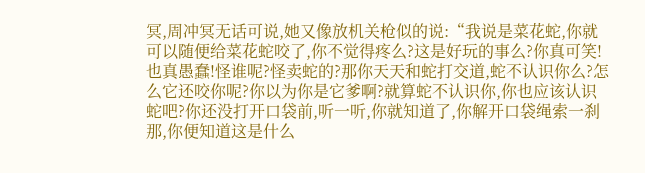冥,周冲冥无话可说,她又像放机关枪似的说:“我说是菜花蛇,你就可以随便给菜花蛇咬了,你不觉得疼么?这是好玩的事么?你真可笑!也真愚蠢!怪谁呢?怪卖蛇的?那你天天和蛇打交道,蛇不认识你么?怎么它还咬你呢?你以为你是它爹啊?就算蛇不认识你,你也应该认识蛇吧?你还没打开口袋前,听一听,你就知道了,你解开口袋绳索一刹那,你便知道这是什么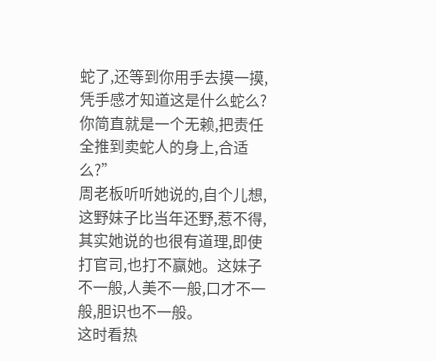蛇了,还等到你用手去摸一摸,凭手感才知道这是什么蛇么?你简直就是一个无赖,把责任全推到卖蛇人的身上,合适么?”
周老板听听她说的,自个儿想,这野妹子比当年还野,惹不得,其实她说的也很有道理,即使打官司,也打不赢她。这妹子不一般,人美不一般,口才不一般,胆识也不一般。
这时看热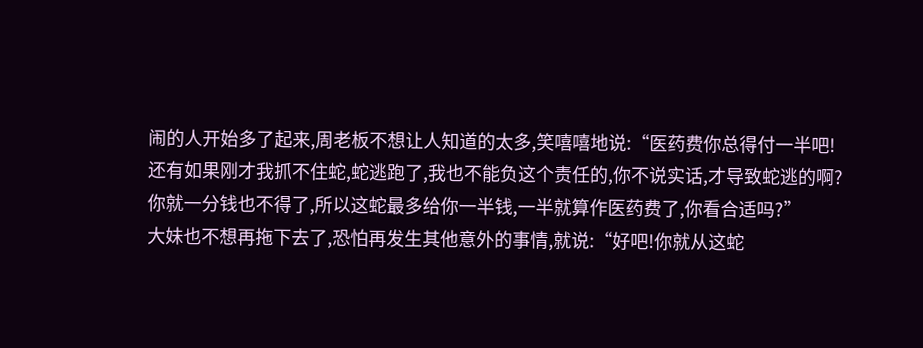闹的人开始多了起来,周老板不想让人知道的太多,笑嘻嘻地说:“医药费你总得付一半吧!还有如果刚才我抓不住蛇,蛇逃跑了,我也不能负这个责任的,你不说实话,才导致蛇逃的啊?你就一分钱也不得了,所以这蛇最多给你一半钱,一半就算作医药费了,你看合适吗?”
大妹也不想再拖下去了,恐怕再发生其他意外的事情,就说:“好吧!你就从这蛇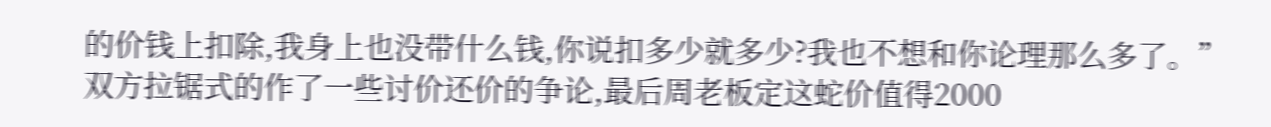的价钱上扣除,我身上也没带什么钱,你说扣多少就多少?我也不想和你论理那么多了。”
双方拉锯式的作了一些讨价还价的争论,最后周老板定这蛇价值得2000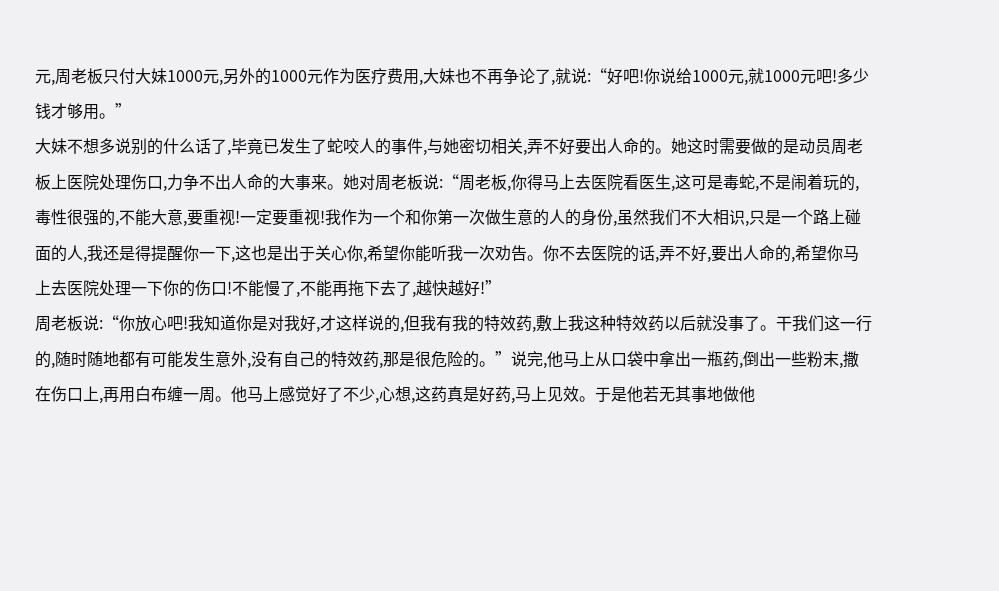元,周老板只付大妹1000元,另外的1000元作为医疗费用,大妹也不再争论了,就说:“好吧!你说给1000元,就1000元吧!多少钱才够用。”
大妹不想多说别的什么话了,毕竟已发生了蛇咬人的事件,与她密切相关,弄不好要出人命的。她这时需要做的是动员周老板上医院处理伤口,力争不出人命的大事来。她对周老板说:“周老板,你得马上去医院看医生,这可是毒蛇,不是闹着玩的,毒性很强的,不能大意,要重视!一定要重视!我作为一个和你第一次做生意的人的身份,虽然我们不大相识,只是一个路上碰面的人,我还是得提醒你一下,这也是出于关心你,希望你能听我一次劝告。你不去医院的话,弄不好,要出人命的,希望你马上去医院处理一下你的伤口!不能慢了,不能再拖下去了,越快越好!”
周老板说:“你放心吧!我知道你是对我好,才这样说的,但我有我的特效药,敷上我这种特效药以后就没事了。干我们这一行的,随时随地都有可能发生意外,没有自己的特效药,那是很危险的。”说完,他马上从口袋中拿出一瓶药,倒出一些粉末,撒在伤口上,再用白布缠一周。他马上感觉好了不少,心想,这药真是好药,马上见效。于是他若无其事地做他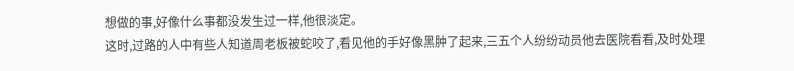想做的事,好像什么事都没发生过一样,他很淡定。
这时,过路的人中有些人知道周老板被蛇咬了,看见他的手好像黑肿了起来,三五个人纷纷动员他去医院看看,及时处理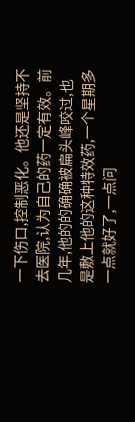一下伤口,控制恶化。他还是坚持不去医院,认为自己的药一定有效。前几年,他的的确确被扁头峰咬过,也是敷上他的这种特效药,一个星期多一点就好了,一点问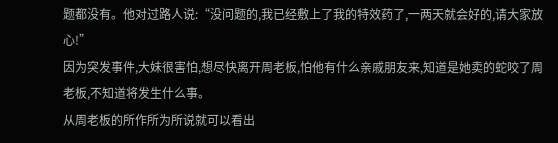题都没有。他对过路人说:“没问题的,我已经敷上了我的特效药了,一两天就会好的,请大家放心!”
因为突发事件,大妹很害怕,想尽快离开周老板,怕他有什么亲戚朋友来,知道是她卖的蛇咬了周老板,不知道将发生什么事。
从周老板的所作所为所说就可以看出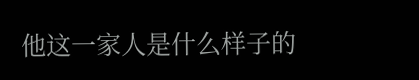他这一家人是什么样子的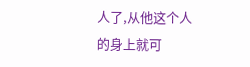人了,从他这个人的身上就可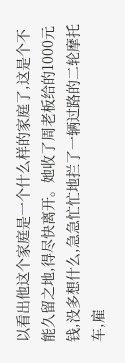以看出他这个家庭是一个什么样的家庭了,这是个不能久留之地,得尽快离开。她收了周老板给的1000元钱,没多想什么,急急忙忙地拦了一辆过路的二轮摩托车,雇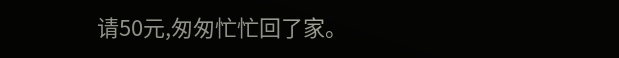请50元,匆匆忙忙回了家。